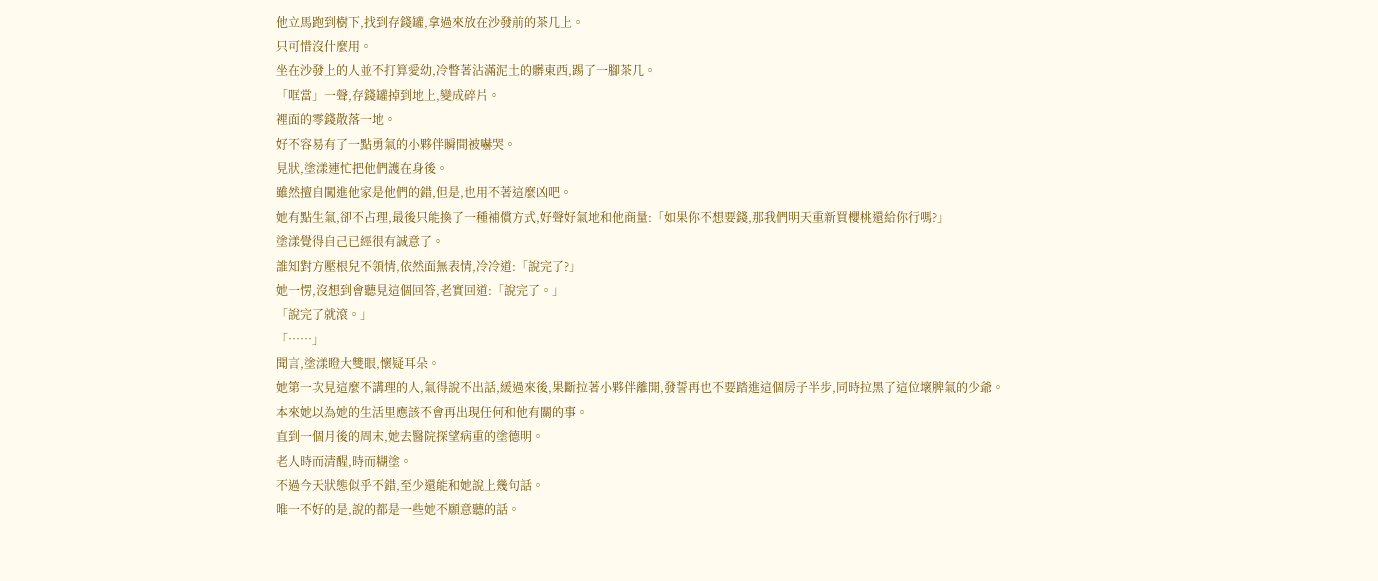他立馬跑到樹下,找到存錢罐,拿過來放在沙發前的茶几上。
只可惜沒什麼用。
坐在沙發上的人並不打算愛幼,冷瞥著沾滿泥土的髒東西,踢了一腳茶几。
「哐當」一聲,存錢罐掉到地上,變成碎片。
裡面的零錢散落一地。
好不容易有了一點勇氣的小夥伴瞬間被嚇哭。
見狀,塗漾連忙把他們護在身後。
雖然擅自闖進他家是他們的錯,但是,也用不著這麼凶吧。
她有點生氣,卻不占理,最後只能換了一種補償方式,好聲好氣地和他商量:「如果你不想要錢,那我們明天重新買櫻桃還給你行嗎?」
塗漾覺得自己已經很有誠意了。
誰知對方壓根兒不領情,依然面無表情,冷冷道:「說完了?」
她一愣,沒想到會聽見這個回答,老實回道:「說完了。」
「說完了就滾。」
「……」
聞言,塗漾瞪大雙眼,懷疑耳朵。
她第一次見這麼不講理的人,氣得說不出話,緩過來後,果斷拉著小夥伴離開,發誓再也不要踏進這個房子半步,同時拉黑了這位壞脾氣的少爺。
本來她以為她的生活里應該不會再出現任何和他有關的事。
直到一個月後的周末,她去醫院探望病重的塗德明。
老人時而清醒,時而糊塗。
不過今天狀態似乎不錯,至少還能和她說上幾句話。
唯一不好的是,說的都是一些她不願意聽的話。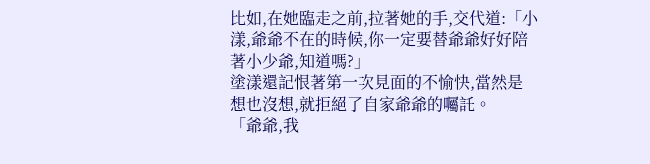比如,在她臨走之前,拉著她的手,交代道:「小漾,爺爺不在的時候,你一定要替爺爺好好陪著小少爺,知道嗎?」
塗漾還記恨著第一次見面的不愉快,當然是想也沒想,就拒絕了自家爺爺的囑託。
「爺爺,我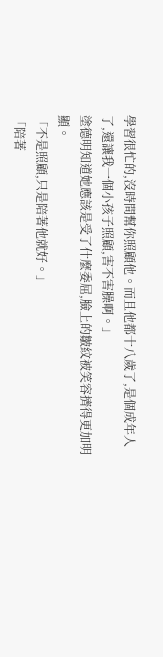學習很忙的,沒時間幫你照顧他。而且他都十八歲了,是個成年人了,還讓我一個小孩子照顧,害不害臊啊。」
塗德明知道她應該是受了什麼委屈,臉上的皺紋被笑容擠得更加明顯。
「不是照顧,只是陪著他就好。」
「陪著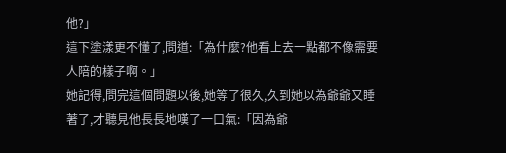他?」
這下塗漾更不懂了,問道:「為什麼?他看上去一點都不像需要人陪的樣子啊。」
她記得,問完這個問題以後,她等了很久,久到她以為爺爺又睡著了,才聽見他長長地嘆了一口氣:「因為爺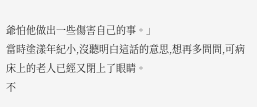爺怕他做出一些傷害自己的事。」
當時塗漾年紀小,沒聽明白這話的意思,想再多問問,可病床上的老人已經又閉上了眼睛。
不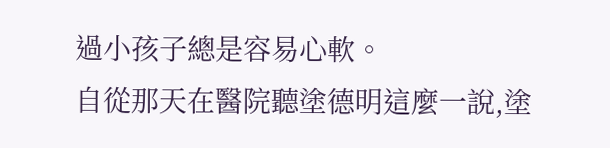過小孩子總是容易心軟。
自從那天在醫院聽塗德明這麼一說,塗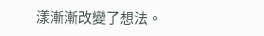漾漸漸改變了想法。